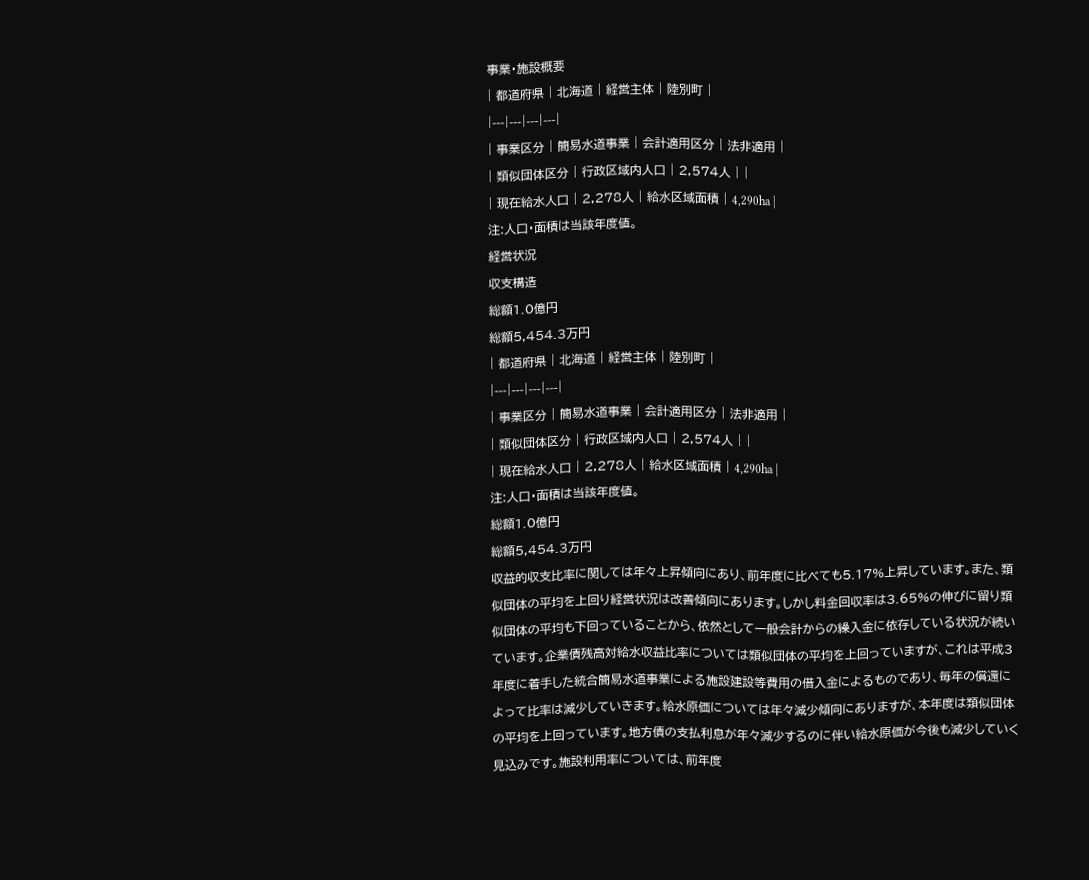事業・施設概要
| 都道府県 | 北海道 | 経営主体 | 陸別町 |
|---|---|---|---|
| 事業区分 | 簡易水道事業 | 会計適用区分 | 法非適用 |
| 類似団体区分 | 行政区域内人口 | 2,574人 | |
| 現在給水人口 | 2,278人 | 給水区域面積 | 4,290ha |
注:人口・面積は当該年度値。
経営状況
収支構造
総額1.0億円
総額5,454.3万円
| 都道府県 | 北海道 | 経営主体 | 陸別町 |
|---|---|---|---|
| 事業区分 | 簡易水道事業 | 会計適用区分 | 法非適用 |
| 類似団体区分 | 行政区域内人口 | 2,574人 | |
| 現在給水人口 | 2,278人 | 給水区域面積 | 4,290ha |
注:人口・面積は当該年度値。
総額1.0億円
総額5,454.3万円
収益的収支比率に関しては年々上昇傾向にあり、前年度に比べても5.17%上昇しています。また、類似団体の平均を上回り経営状況は改善傾向にあります。しかし料金回収率は3.65%の伸びに留り類似団体の平均も下回っていることから、依然として一般会計からの繰入金に依存している状況が続いています。企業債残高対給水収益比率については類似団体の平均を上回っていますが、これは平成3年度に着手した統合簡易水道事業による施設建設等費用の借入金によるものであり、毎年の償還によって比率は減少していきます。給水原価については年々減少傾向にありますが、本年度は類似団体の平均を上回っています。地方債の支払利息が年々減少するのに伴い給水原価が今後も減少していく見込みです。施設利用率については、前年度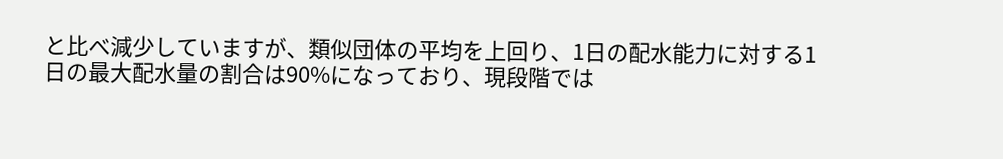と比べ減少していますが、類似団体の平均を上回り、1日の配水能力に対する1日の最大配水量の割合は90%になっており、現段階では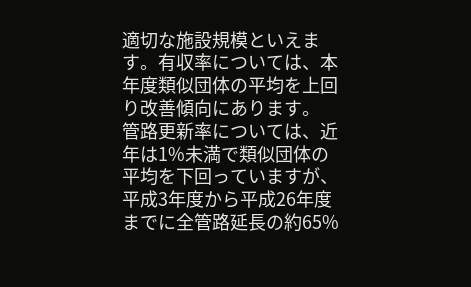適切な施設規模といえます。有収率については、本年度類似団体の平均を上回り改善傾向にあります。
管路更新率については、近年は1%未満で類似団体の平均を下回っていますが、平成3年度から平成26年度までに全管路延長の約65%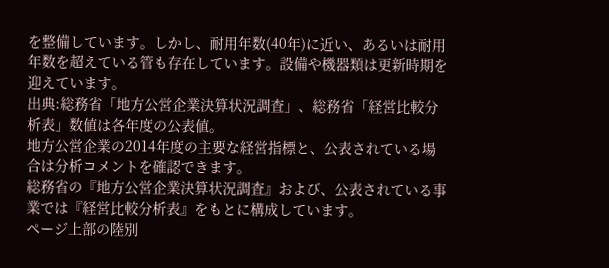を整備しています。しかし、耐用年数(40年)に近い、あるいは耐用年数を超えている管も存在しています。設備や機器類は更新時期を迎えています。
出典:総務省「地方公営企業決算状況調査」、総務省「経営比較分析表」数値は各年度の公表値。
地方公営企業の2014年度の主要な経営指標と、公表されている場合は分析コメントを確認できます。
総務省の『地方公営企業決算状況調査』および、公表されている事業では『経営比較分析表』をもとに構成しています。
ページ上部の陸別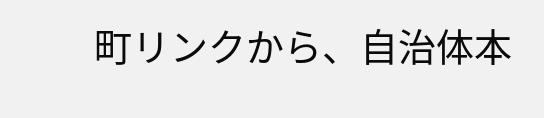町リンクから、自治体本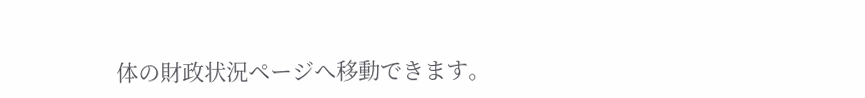体の財政状況ページへ移動できます。